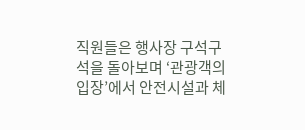직원들은 행사장 구석구석을 돌아보며 ‘관광객의 입장’에서 안전시설과 체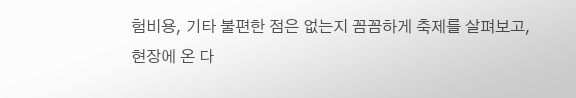험비용, 기타 불편한 점은 없는지 꼼꼼하게 축제를 살펴보고, 현장에 온 다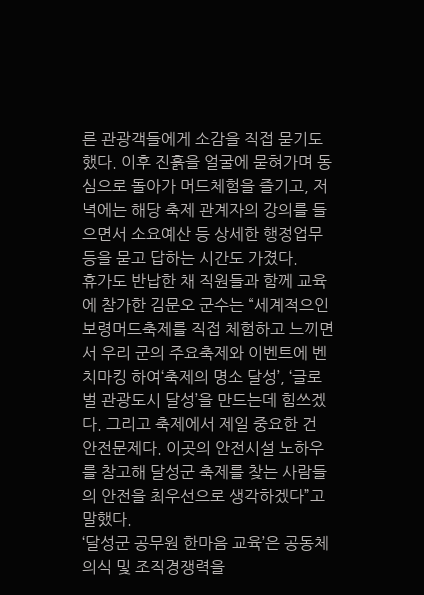른 관광객들에게 소감을 직접 묻기도 했다. 이후 진흙을 얼굴에 묻혀가며 동심으로 돌아가 머드체험을 즐기고, 저녁에는 해당 축제 관계자의 강의를 들으면서 소요예산 등 상세한 행정업무 등을 묻고 답하는 시간도 가졌다.
휴가도 반납한 채 직원들과 함께 교육에 참가한 김문오 군수는 “세계적으인 보령머드축제를 직접 체험하고 느끼면서 우리 군의 주요축제와 이벤트에 벤치마킹 하여‘축제의 명소 달성’, ‘글로벌 관광도시 달성’을 만드는데 힘쓰겠다. 그리고 축제에서 제일 중요한 건 안전문제다. 이곳의 안전시설 노하우를 참고해 달성군 축제를 찾는 사람들의 안전을 최우선으로 생각하겠다”고 말했다.
‘달성군 공무원 한마음 교육’은 공동체의식 및 조직경쟁력을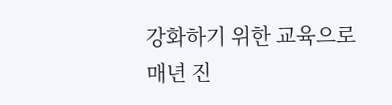강화하기 위한 교육으로 매년 진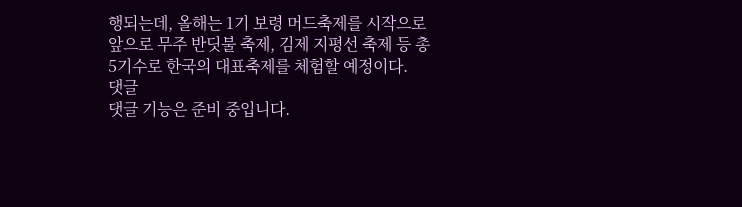행되는데, 올해는 1기 보령 머드축제를 시작으로 앞으로 무주 반딧불 축제, 김제 지평선 축제 등 총 5기수로 한국의 대표축제를 체험할 예정이다.
댓글
댓글 기능은 준비 중입니다.